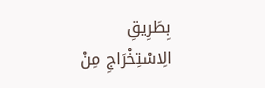بِطَرِيقِ الِاسْتِخْرَاجِ مِنْ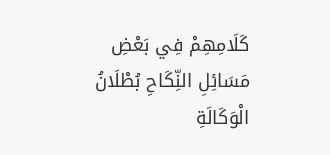كَلَامِهِمْ فِي بَعْضِ مَسَائِلِ النِّكَاحِ بُطْلَانُ الْوَكَالَةِ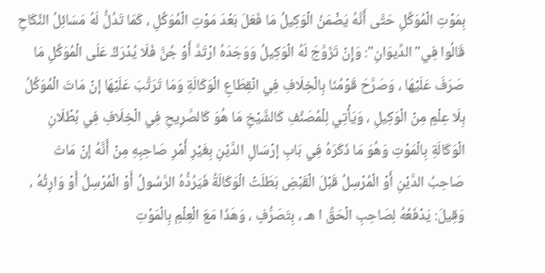بِمَوْتِ الْمُوَكِّلِ حَتَّى أَنَّهُ يَضْمَنُ الْوَكِيلُ مَا فَعَلَ بَعْدَ مَوْتِ الْمُوَكِّلِ ، كَمَا تَدُلُّ لَهُ مَسَائِلُ النِّكَاحِ قَالُوا فِي"الدِّيوَانِ": وَإِنْ تَزَوَّجَ لَهُ الْوَكِيلُ وَوَجَدَهُ ارْتَدَّ أَوْ جُنَّ فَلَا يُدْرَكُ عَلَى الْمُوَكِّلِ مَا صَرَفَ عَلَيْهَا ، وَصَرَّحَ قَوْمُنَا بِالْخِلَافِ فِي انْقِطَاعِ الْوَكَالَةِ وَمَا تَرَتَّبَ عَلَيْهَا إنْ مَاتَ الْمُوَكِّلُ بِلَا عِلْمٍ مِنْ الْوَكِيلِ ، وَيَأْتِي لِلْمُصَنِّفِ كَالشَّيْخِ مَا هُوَ كَالصَّرِيحِ فِي الْخِلَافِ فِي بُطْلَانِ الْوَكَالَةِ بِالْمَوْتِ وَهُوَ مَا ذَكَرَهُ فِي بَابِ إرْسَالِ الدَّيْنِ بِغَيْرِ أَمْرِ صَاحِبِهِ مِنْ أَنَّهُ إنْ مَاتَ صَاحِبُ الدَّيْنِ أَوْ الْمُرْسِلُ قَبْلَ الْقَبْضِ بَطَلَتْ الْوَكَالَةُ فَيَرُدُّهُ الرَّسُولُ أَوْ الْمُرْسِلُ أَوْ وَارِثُهُ ، وَقِيلَ: يَدْفَعُهُ لِصَاحِبِ الْحَقِّ ا هـ ، بِتَصَرُّفٍ ، وَهَذَا مَعَ الْعِلْمِ بِالْمَوْتِ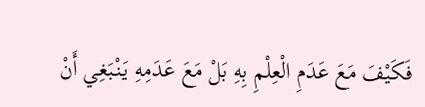فَكَيْفَ مَعَ عَدَمِ الْعِلْمِ بِهِ بَلْ مَعَ عَدَمِهِ يَنْبَغِي أَنْ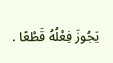يَجُوزَ فِعْلُهُ قَطْعًا .